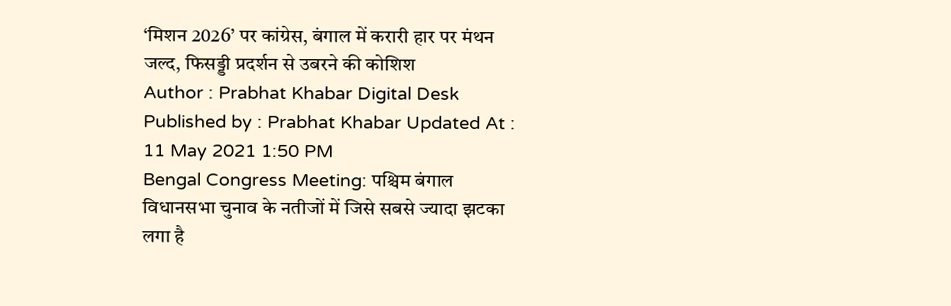‘मिशन 2026’ पर कांग्रेस, बंगाल में करारी हार पर मंथन जल्द, फिसड्डी प्रदर्शन से उबरने की कोशिश
Author : Prabhat Khabar Digital Desk Published by : Prabhat Khabar Updated At : 11 May 2021 1:50 PM
Bengal Congress Meeting: पश्चिम बंगाल विधानसभा चुनाव के नतीजों में जिसे सबसे ज्यादा झटका लगा है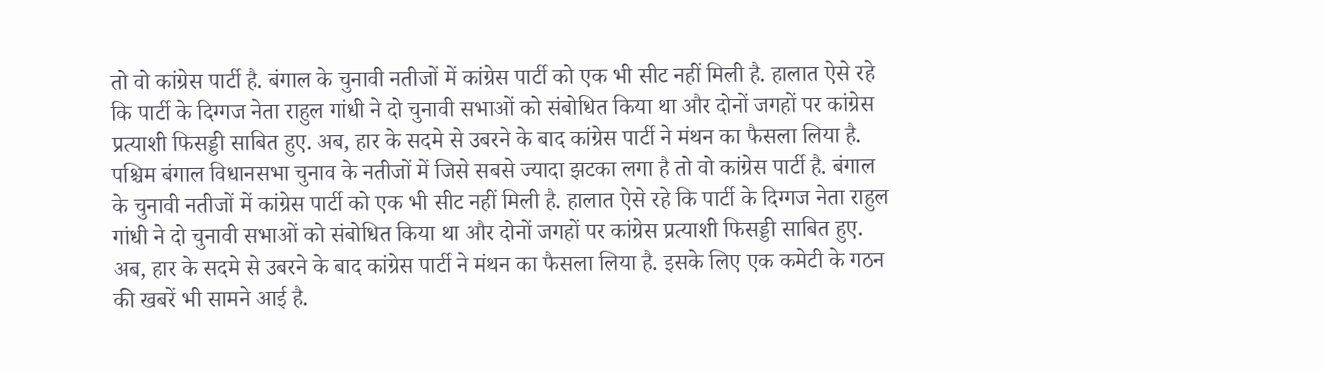तो वो कांग्रेस पार्टी है. बंगाल के चुनावी नतीजों में कांग्रेस पार्टी को एक भी सीट नहीं मिली है. हालात ऐसे रहे कि पार्टी के दिग्गज नेता राहुल गांधी ने दो चुनावी सभाओं को संबोधित किया था और दोनों जगहों पर कांग्रेस प्रत्याशी फिसड्डी साबित हुए. अब, हार के सदमे से उबरने के बाद कांग्रेस पार्टी ने मंथन का फैसला लिया है.
पश्चिम बंगाल विधानसभा चुनाव के नतीजों में जिसे सबसे ज्यादा झटका लगा है तो वो कांग्रेस पार्टी है. बंगाल के चुनावी नतीजों में कांग्रेस पार्टी को एक भी सीट नहीं मिली है. हालात ऐसे रहे कि पार्टी के दिग्गज नेता राहुल गांधी ने दो चुनावी सभाओं को संबोधित किया था और दोनों जगहों पर कांग्रेस प्रत्याशी फिसड्डी साबित हुए. अब, हार के सदमे से उबरने के बाद कांग्रेस पार्टी ने मंथन का फैसला लिया है. इसके लिए एक कमेटी के गठन की खबरें भी सामने आई है.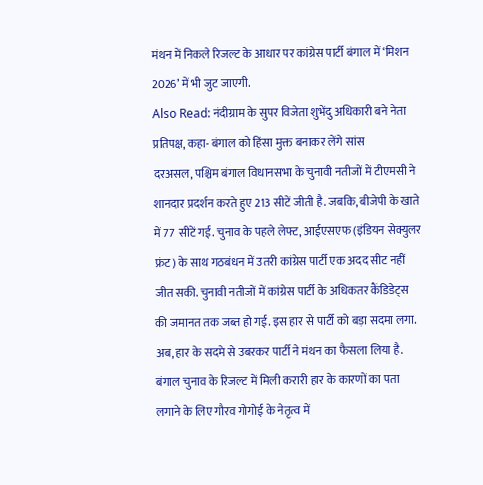मंथन में निकले रिजल्ट के आधार पर कांग्रेस पार्टी बंगाल में ‘मिशन 2026’ में भी जुट जाएगी.
Also Read: नंदीग्राम के सुपर विजेता शुभेंदु अधिकारी बने नेता प्रतिपक्ष, कहा- बंगाल को हिंसा मुक्त बनाकर लेंगे सांस
दरअसल, पश्चिम बंगाल विधानसभा के चुनावी नतीजों में टीएमसी ने शानदार प्रदर्शन करते हुए 213 सीटें जीती है. जबकि, बीजेपी के खाते में 77 सीटें गई. चुनाव के पहले लेफ्ट, आईएसएफ (इंडियन सेक्युलर फ्रंट) के साथ गठबंधन में उतरी कांग्रेस पार्टी एक अदद सीट नहीं जीत सकी. चुनावी नतीजों में कांग्रेस पार्टी के अधिकतर कैंडिडेट्स की जमानत तक जब्त हो गई. इस हार से पार्टी को बड़ा सदमा लगा. अब, हार के सदमे से उबरकर पार्टी ने मंथन का फैसला लिया है.
बंगाल चुनाव के रिजल्ट में मिली करारी हार के कारणों का पता लगाने के लिए गौरव गोगोई के नेतृत्व में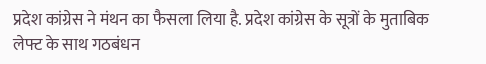प्रदेश कांग्रेस ने मंथन का फैसला लिया है. प्रदेश कांग्रेस के सूत्रों के मुताबिक लेफ्ट के साथ गठबंधन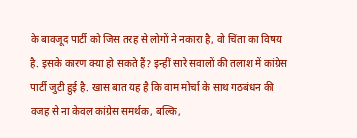के बावजूद पार्टी को जिस तरह से लोगों ने नकारा है, वो चिंता का विषय है. इसके कारण क्या हो सकते हैं? इन्हीं सारे सवालों की तलाश में कांग्रेस पार्टी जुटी हुई है. खास बात यह है कि वाम मोर्चा के साथ गठबंधन की वजह से ना केवल कांग्रेस समर्थक, बल्कि,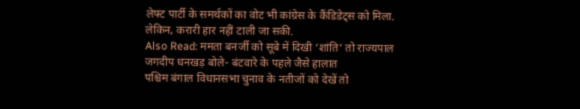लेफ्ट पार्टी के समर्थकों का वोट भी कांग्रेस के कैंडिडेट्स को मिला. लेकिन, करारी हार नहीं टाली जा सकी.
Also Read: ममता बनर्जी को सूबे में दिखी ‘शांति’ तो राज्यपाल जगदीप धनखड़ बोले- बंटवारे के पहले जैसे हालात
पश्चिम बंगाल विधानसभा चुनाव के नतीजों को देखें तो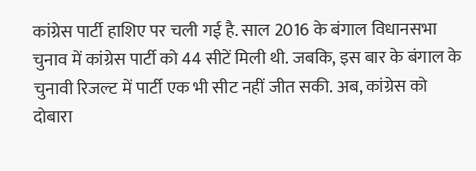कांग्रेस पार्टी हाशिए पर चली गई है. साल 2016 के बंगाल विधानसभा चुनाव में कांग्रेस पार्टी को 44 सीटें मिली थी. जबकि, इस बार के बंगाल के चुनावी रिजल्ट में पार्टी एक भी सीट नहीं जीत सकी. अब, कांग्रेस को दोबारा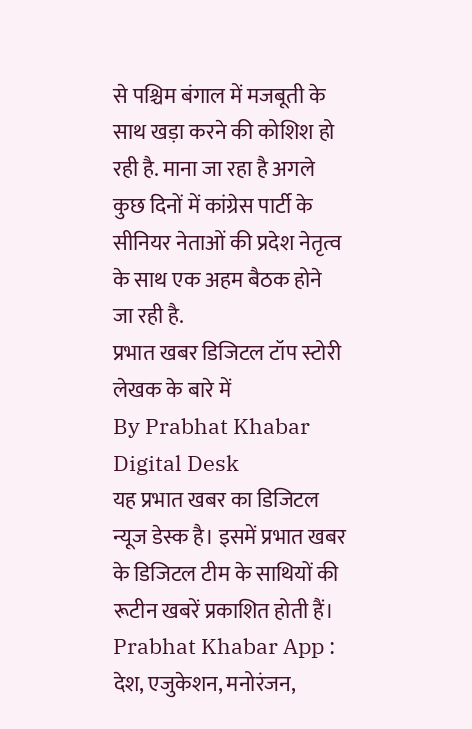से पश्चिम बंगाल में मजबूती के साथ खड़ा करने की कोशिश हो रही है. माना जा रहा है अगले कुछ दिनों में कांग्रेस पार्टी के सीनियर नेताओं की प्रदेश नेतृत्व के साथ एक अहम बैठक होने जा रही है.
प्रभात खबर डिजिटल टॉप स्टोरी
लेखक के बारे में
By Prabhat Khabar Digital Desk
यह प्रभात खबर का डिजिटल न्यूज डेस्क है। इसमें प्रभात खबर के डिजिटल टीम के साथियों की रूटीन खबरें प्रकाशित होती हैं।
Prabhat Khabar App :
देश, एजुकेशन, मनोरंजन,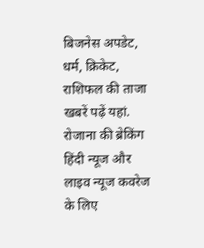बिजनेस अपडेट, धर्म, क्रिकेट, राशिफल की ताजा खबरें पढ़ें यहां. रोजाना की ब्रेकिंग हिंदी न्यूज और लाइव न्यूज कवरेज के लिए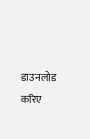डाउनलोड करिए